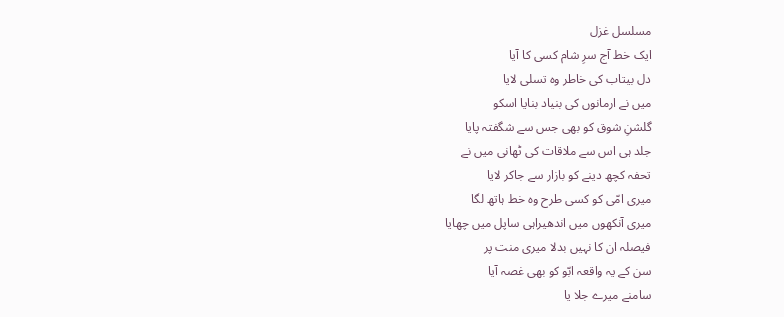مسلسل غزل
ایک خط آج سرِ شام کسی کا آیا
دل بیتاب کی خاطر وہ تسلی لایا
میں نے ارمانوں کی بنیاد بنایا اسکو
گلشنِ شوق کو بھی جس سے شگفتہ پایا
جلد ہی اس سے ملاقات کی ٹھانی میں نے
تحفہ کچھ دینے کو بازار سے جاکر لایا
میری امّی کو کسی طرح وہ خط ہاتھ لگا
میری آنکھوں میں اندھیراہی ساپل میں چھایا
فیصلہ ان کا نہیں بدلا میری منت پر
سن کے یہ واقعہ ابّو کو بھی غصہ آیا
سامنے میرے جلا یا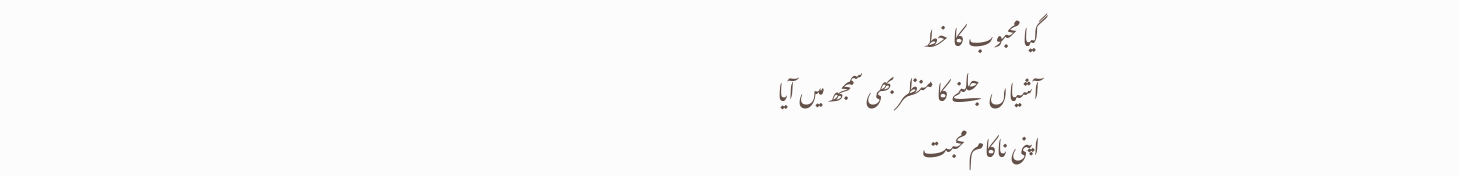گیا محبوب کا خط
آشیاں جلنے کا منظر بھی سمجھ میں آیا
اپنی ناکام محبت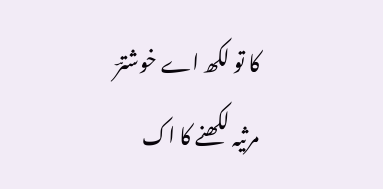کا تو لکھ اے خوشترؔ
مرثیہ لکھنے کا اک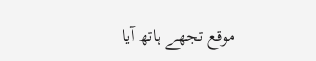موقع تجھے ہاتھ آیا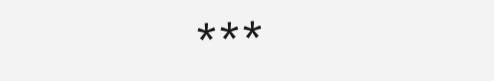***